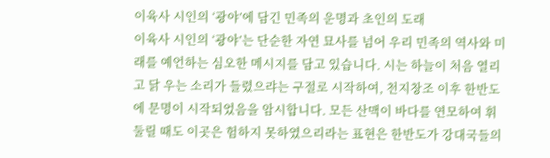이육사 시인의 ‘광야’에 담긴 민족의 운명과 초인의 도래
이육사 시인의 ‘광야’는 단순한 자연 묘사를 넘어 우리 민족의 역사와 미래를 예언하는 심오한 메시지를 담고 있습니다. 시는 하늘이 처음 열리고 닭 우는 소리가 들렸으랴는 구절로 시작하여, 천지창조 이후 한반도에 문명이 시작되었음을 암시합니다. 모든 산맥이 바다를 연모하여 휘둘릴 때도 이곳은 험하지 못하였으리라는 표현은 한반도가 강대국들의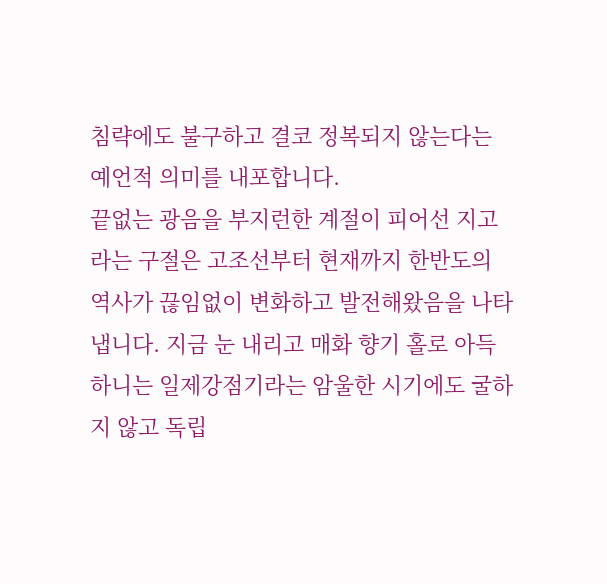침략에도 불구하고 결코 정복되지 않는다는 예언적 의미를 내포합니다.
끝없는 광음을 부지런한 계절이 피어선 지고라는 구절은 고조선부터 현재까지 한반도의 역사가 끊임없이 변화하고 발전해왔음을 나타냅니다. 지금 눈 내리고 매화 향기 홀로 아득하니는 일제강점기라는 암울한 시기에도 굴하지 않고 독립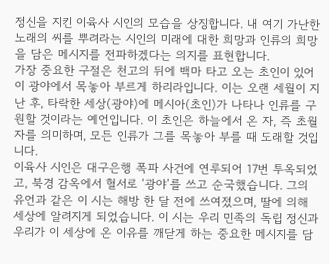정신을 지킨 이육사 시인의 모습을 상징합니다. 내 여기 가난한 노래의 씨를 뿌려라는 시인의 미래에 대한 희망과 인류의 희망을 담은 메시지를 전파하겠다는 의지를 표현합니다.
가장 중요한 구절은 천고의 뒤에 백마 타고 오는 초인이 있어 이 광야에서 목놓아 부르게 하리라입니다. 이는 오랜 세월이 지난 후, 타락한 세상(광야)에 메시아(초인)가 나타나 인류를 구원할 것이라는 예언입니다. 이 초인은 하늘에서 온 자, 즉 초월자를 의미하며, 모든 인류가 그를 목놓아 부를 때 도래할 것입니다.
이육사 시인은 대구은행 폭파 사건에 연루되어 17번 투옥되었고, 북경 감옥에서 혈서로 ‘광야’를 쓰고 순국했습니다. 그의 유언과 같은 이 시는 해방 한 달 전에 쓰여졌으며, 딸에 의해 세상에 알려지게 되었습니다. 이 시는 우리 민족의 독립 정신과 우리가 이 세상에 온 이유를 깨닫게 하는 중요한 메시지를 담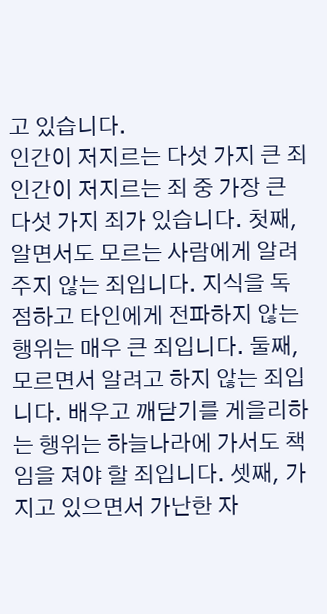고 있습니다.
인간이 저지르는 다섯 가지 큰 죄
인간이 저지르는 죄 중 가장 큰 다섯 가지 죄가 있습니다. 첫째, 알면서도 모르는 사람에게 알려주지 않는 죄입니다. 지식을 독점하고 타인에게 전파하지 않는 행위는 매우 큰 죄입니다. 둘째, 모르면서 알려고 하지 않는 죄입니다. 배우고 깨닫기를 게을리하는 행위는 하늘나라에 가서도 책임을 져야 할 죄입니다. 셋째, 가지고 있으면서 가난한 자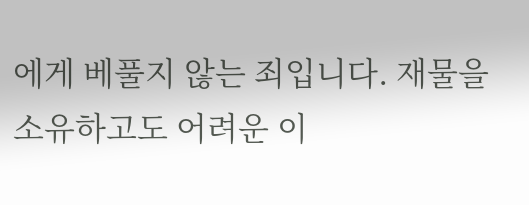에게 베풀지 않는 죄입니다. 재물을 소유하고도 어려운 이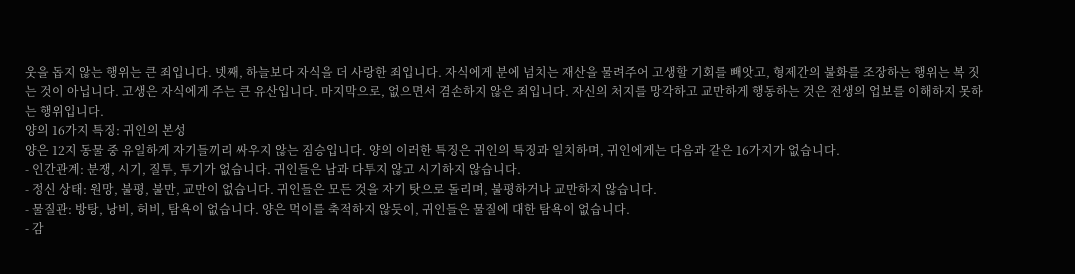웃을 돕지 않는 행위는 큰 죄입니다. 넷째, 하늘보다 자식을 더 사랑한 죄입니다. 자식에게 분에 넘치는 재산을 물려주어 고생할 기회를 빼앗고, 형제간의 불화를 조장하는 행위는 복 짓는 것이 아닙니다. 고생은 자식에게 주는 큰 유산입니다. 마지막으로, 없으면서 겸손하지 않은 죄입니다. 자신의 처지를 망각하고 교만하게 행동하는 것은 전생의 업보를 이해하지 못하는 행위입니다.
양의 16가지 특징: 귀인의 본성
양은 12지 동물 중 유일하게 자기들끼리 싸우지 않는 짐승입니다. 양의 이러한 특징은 귀인의 특징과 일치하며, 귀인에게는 다음과 같은 16가지가 없습니다.
- 인간관계: 분쟁, 시기, 질투, 투기가 없습니다. 귀인들은 남과 다투지 않고 시기하지 않습니다.
- 정신 상태: 원망, 불평, 불만, 교만이 없습니다. 귀인들은 모든 것을 자기 탓으로 돌리며, 불평하거나 교만하지 않습니다.
- 물질관: 방탕, 낭비, 허비, 탐욕이 없습니다. 양은 먹이를 축적하지 않듯이, 귀인들은 물질에 대한 탐욕이 없습니다.
- 감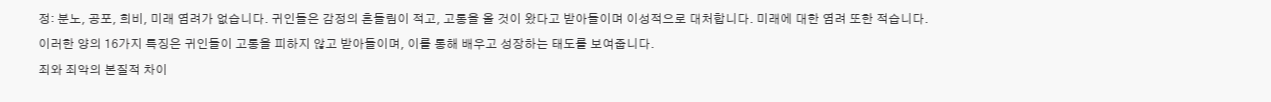정: 분노, 공포, 희비, 미래 염려가 없습니다. 귀인들은 감정의 흔들림이 적고, 고통을 올 것이 왔다고 받아들이며 이성적으로 대처합니다. 미래에 대한 염려 또한 적습니다.
이러한 양의 16가지 특징은 귀인들이 고통을 피하지 않고 받아들이며, 이를 통해 배우고 성장하는 태도를 보여줍니다.
죄와 죄악의 본질적 차이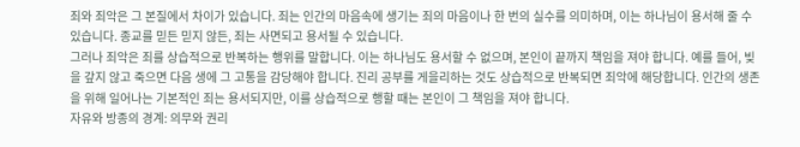죄와 죄악은 그 본질에서 차이가 있습니다. 죄는 인간의 마음속에 생기는 죄의 마음이나 한 번의 실수를 의미하며, 이는 하나님이 용서해 줄 수 있습니다. 종교를 믿든 믿지 않든, 죄는 사면되고 용서될 수 있습니다.
그러나 죄악은 죄를 상습적으로 반복하는 행위를 말합니다. 이는 하나님도 용서할 수 없으며, 본인이 끝까지 책임을 져야 합니다. 예를 들어, 빚을 갚지 않고 죽으면 다음 생에 그 고통을 감당해야 합니다. 진리 공부를 게을리하는 것도 상습적으로 반복되면 죄악에 해당합니다. 인간의 생존을 위해 일어나는 기본적인 죄는 용서되지만, 이를 상습적으로 행할 때는 본인이 그 책임을 져야 합니다.
자유와 방종의 경계: 의무와 권리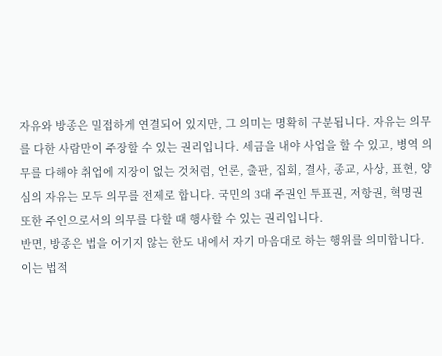자유와 방종은 밀접하게 연결되어 있지만, 그 의미는 명확히 구분됩니다. 자유는 의무를 다한 사람만이 주장할 수 있는 권리입니다. 세금을 내야 사업을 할 수 있고, 병역 의무를 다해야 취업에 지장이 없는 것처럼, 언론, 출판, 집회, 결사, 종교, 사상, 표현, 양심의 자유는 모두 의무를 전제로 합니다. 국민의 3대 주권인 투표권, 저항권, 혁명권 또한 주인으로서의 의무를 다할 때 행사할 수 있는 권리입니다.
반면, 방종은 법을 어기지 않는 한도 내에서 자기 마음대로 하는 행위를 의미합니다. 이는 법적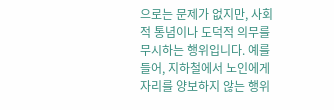으로는 문제가 없지만, 사회적 통념이나 도덕적 의무를 무시하는 행위입니다. 예를 들어, 지하철에서 노인에게 자리를 양보하지 않는 행위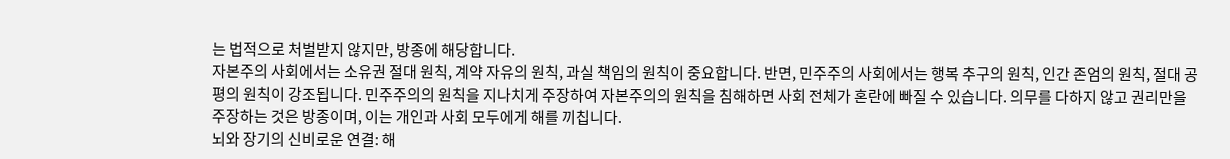는 법적으로 처벌받지 않지만, 방종에 해당합니다.
자본주의 사회에서는 소유권 절대 원칙, 계약 자유의 원칙, 과실 책임의 원칙이 중요합니다. 반면, 민주주의 사회에서는 행복 추구의 원칙, 인간 존엄의 원칙, 절대 공평의 원칙이 강조됩니다. 민주주의의 원칙을 지나치게 주장하여 자본주의의 원칙을 침해하면 사회 전체가 혼란에 빠질 수 있습니다. 의무를 다하지 않고 권리만을 주장하는 것은 방종이며, 이는 개인과 사회 모두에게 해를 끼칩니다.
뇌와 장기의 신비로운 연결: 해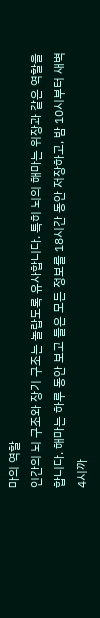마의 역할
인간의 뇌 구조와 장기 구조는 놀랍도록 유사합니다. 특히 뇌의 해마는 위장과 같은 역할을 합니다. 해마는 하루 동안 보고 들은 모든 정보를 18시간 동안 저장하고, 밤 10시부터 새벽 4시까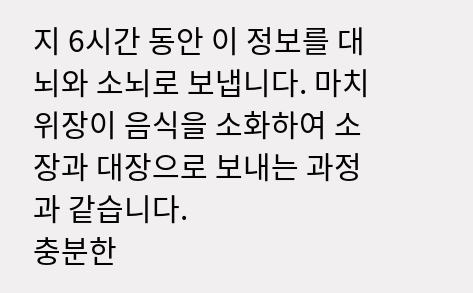지 6시간 동안 이 정보를 대뇌와 소뇌로 보냅니다. 마치 위장이 음식을 소화하여 소장과 대장으로 보내는 과정과 같습니다.
충분한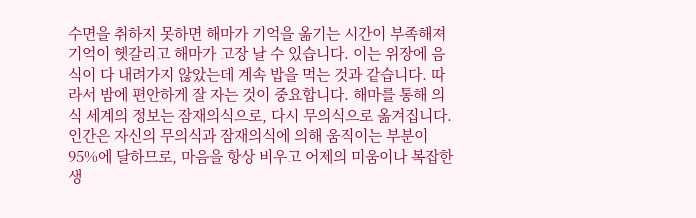수면을 취하지 못하면 해마가 기억을 옮기는 시간이 부족해져 기억이 헷갈리고 해마가 고장 날 수 있습니다. 이는 위장에 음식이 다 내려가지 않았는데 계속 밥을 먹는 것과 같습니다. 따라서 밤에 편안하게 잘 자는 것이 중요합니다. 해마를 통해 의식 세계의 정보는 잠재의식으로, 다시 무의식으로 옮겨집니다. 인간은 자신의 무의식과 잠재의식에 의해 움직이는 부분이 95%에 달하므로, 마음을 항상 비우고 어제의 미움이나 복잡한 생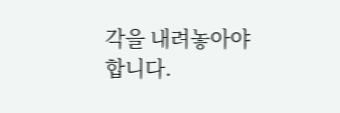각을 내려놓아야 합니다.